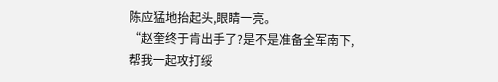陈应猛地抬起头,眼睛一亮。
“赵奎终于肯出手了?是不是准备全军南下,帮我一起攻打绥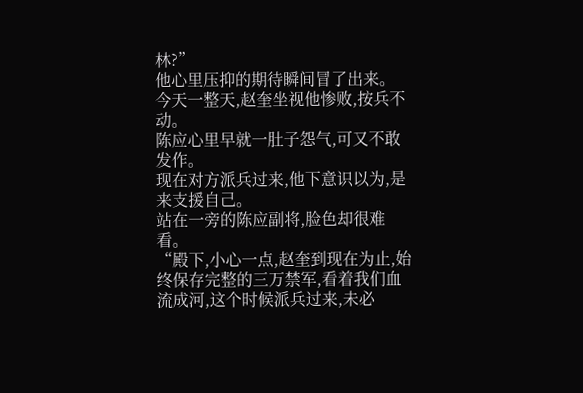林?”
他心里压抑的期待瞬间冒了出来。
今天一整天,赵奎坐视他惨败,按兵不动。
陈应心里早就一肚子怨气,可又不敢发作。
现在对方派兵过来,他下意识以为,是来支援自己。
站在一旁的陈应副将,脸色却很难看。
“殿下,小心一点,赵奎到现在为止,始终保存完整的三万禁军,看着我们血流成河,这个时候派兵过来,未必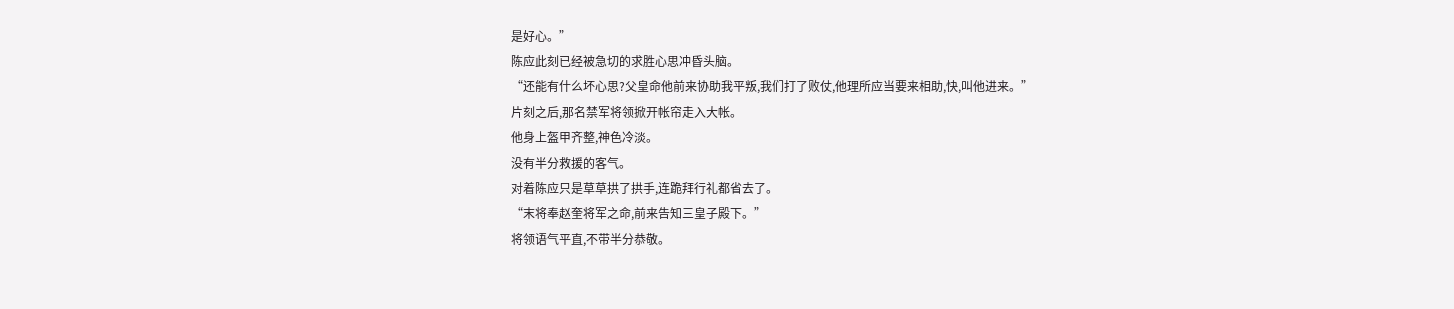是好心。”
陈应此刻已经被急切的求胜心思冲昏头脑。
“还能有什么坏心思?父皇命他前来协助我平叛,我们打了败仗,他理所应当要来相助,快,叫他进来。”
片刻之后,那名禁军将领掀开帐帘走入大帐。
他身上盔甲齐整,神色冷淡。
没有半分救援的客气。
对着陈应只是草草拱了拱手,连跪拜行礼都省去了。
“末将奉赵奎将军之命,前来告知三皇子殿下。”
将领语气平直,不带半分恭敬。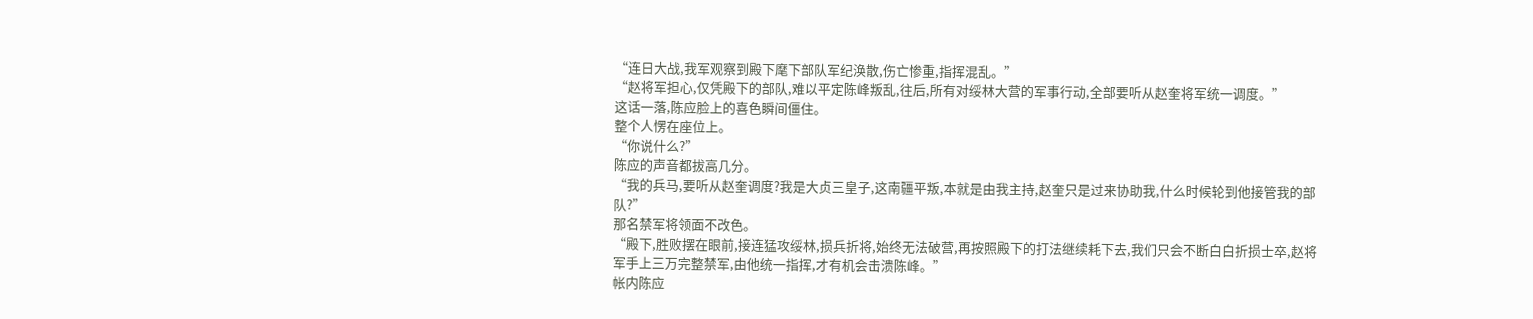“连日大战,我军观察到殿下麾下部队军纪涣散,伤亡惨重,指挥混乱。”
“赵将军担心,仅凭殿下的部队,难以平定陈峰叛乱,往后,所有对绥林大营的军事行动,全部要听从赵奎将军统一调度。”
这话一落,陈应脸上的喜色瞬间僵住。
整个人愣在座位上。
“你说什么?”
陈应的声音都拔高几分。
“我的兵马,要听从赵奎调度?我是大贞三皇子,这南疆平叛,本就是由我主持,赵奎只是过来协助我,什么时候轮到他接管我的部队?”
那名禁军将领面不改色。
“殿下,胜败摆在眼前,接连猛攻绥林,损兵折将,始终无法破营,再按照殿下的打法继续耗下去,我们只会不断白白折损士卒,赵将军手上三万完整禁军,由他统一指挥,才有机会击溃陈峰。”
帐内陈应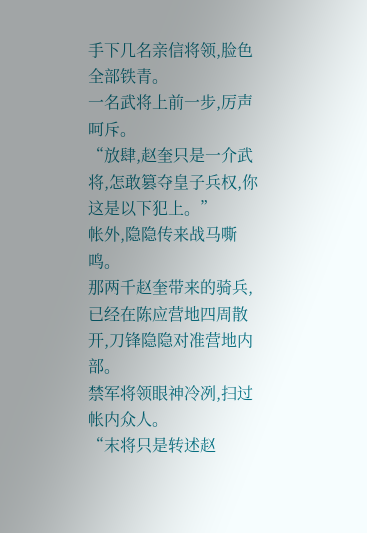手下几名亲信将领,脸色全部铁青。
一名武将上前一步,厉声呵斥。
“放肆,赵奎只是一介武将,怎敢篡夺皇子兵权,你这是以下犯上。”
帐外,隐隐传来战马嘶鸣。
那两千赵奎带来的骑兵,已经在陈应营地四周散开,刀锋隐隐对准营地内部。
禁军将领眼神冷冽,扫过帐内众人。
“末将只是转述赵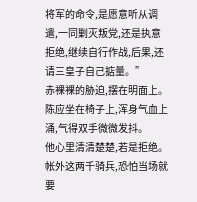将军的命令,是愿意听从调遣,一同剿灭叛党,还是执意拒绝,继续自行作战,后果,还请三皇子自己掂量。”
赤裸裸的胁迫,摆在明面上。
陈应坐在椅子上,浑身气血上涌,气得双手微微发抖。
他心里清清楚楚,若是拒绝。
帐外这两千骑兵,恐怕当场就要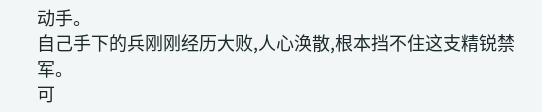动手。
自己手下的兵刚刚经历大败,人心涣散,根本挡不住这支精锐禁军。
可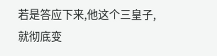若是答应下来,他这个三皇子,就彻底变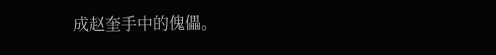成赵奎手中的傀儡。